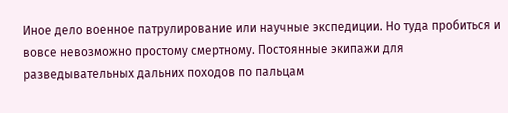Иное дело военное патрулирование или научные экспедиции. Но туда пробиться и вовсе невозможно простому смертному. Постоянные экипажи для разведывательных дальних походов по пальцам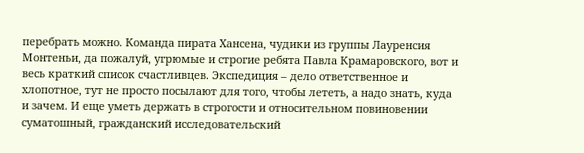перебрать можно. Команда пирата Хансена, чудики из группы Лауренсия Монтеньи, да пожалуй, угрюмые и строгие ребята Павла Крамаровского, вот и весь краткий список счастливцев. Экспедиция – дело ответственное и хлопотное, тут не просто посылают для того, чтобы лететь, а надо знать, куда и зачем. И еще уметь держать в строгости и относительном повиновении суматошный, гражданский исследовательский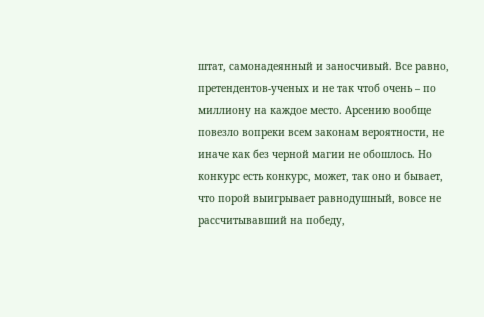штат, самонадеянный и заносчивый. Все равно, претендентов-ученых и не так чтоб очень – по миллиону на каждое место. Арсению вообще повезло вопреки всем законам вероятности, не иначе как без черной магии не обошлось. Но конкурс есть конкурс, может, так оно и бывает, что порой выигрывает равнодушный, вовсе не рассчитывавший на победу,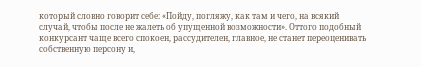который словно говорит себе: «Пойду, погляжу, как там и чего, на всякий случай, чтобы после не жалеть об упущенной возможности». Оттого подобный конкурсант чаще всего спокоен, рассудителен, главное, не станет переоценивать собственную персону и,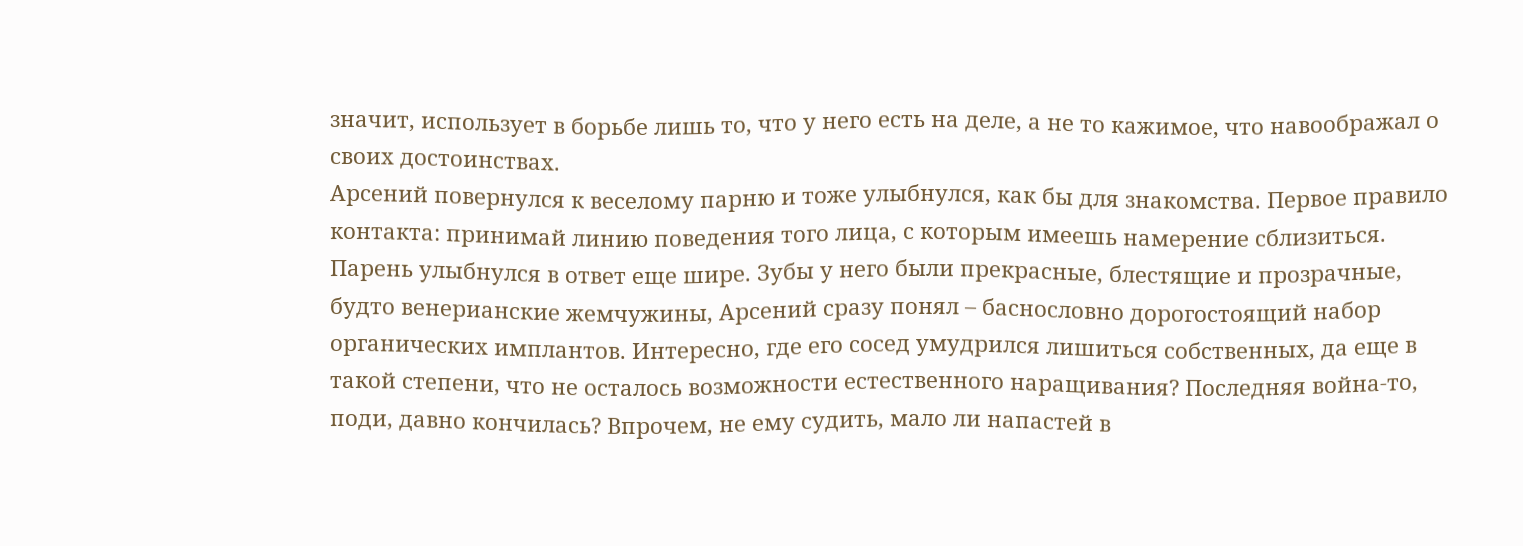значит, использует в борьбе лишь то, что у него есть на деле, а не то кажимое, что навоображал о своих достоинствах.
Арсений повернулся к веселому парню и тоже улыбнулся, как бы для знакомства. Первое правило контакта: принимай линию поведения того лица, с которым имеешь намерение сблизиться. Парень улыбнулся в ответ еще шире. Зубы у него были прекрасные, блестящие и прозрачные, будто венерианские жемчужины, Арсений сразу понял – баснословно дорогостоящий набор органических имплантов. Интересно, где его сосед умудрился лишиться собственных, да еще в такой степени, что не осталось возможности естественного наращивания? Последняя война-то, поди, давно кончилась? Впрочем, не ему судить, мало ли напастей в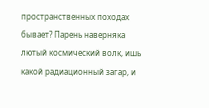пространственных походах бывает? Парень наверняка лютый космический волк, ишь какой радиационный загар, и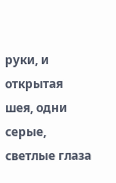руки, и открытая шея, одни серые, светлые глаза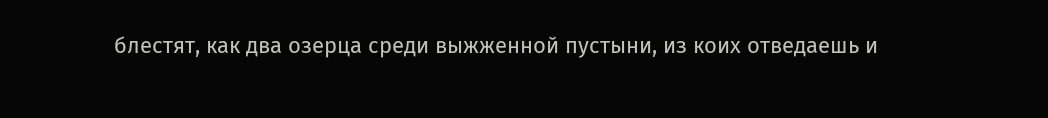блестят, как два озерца среди выжженной пустыни, из коих отведаешь и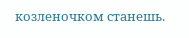козленочком станешь.